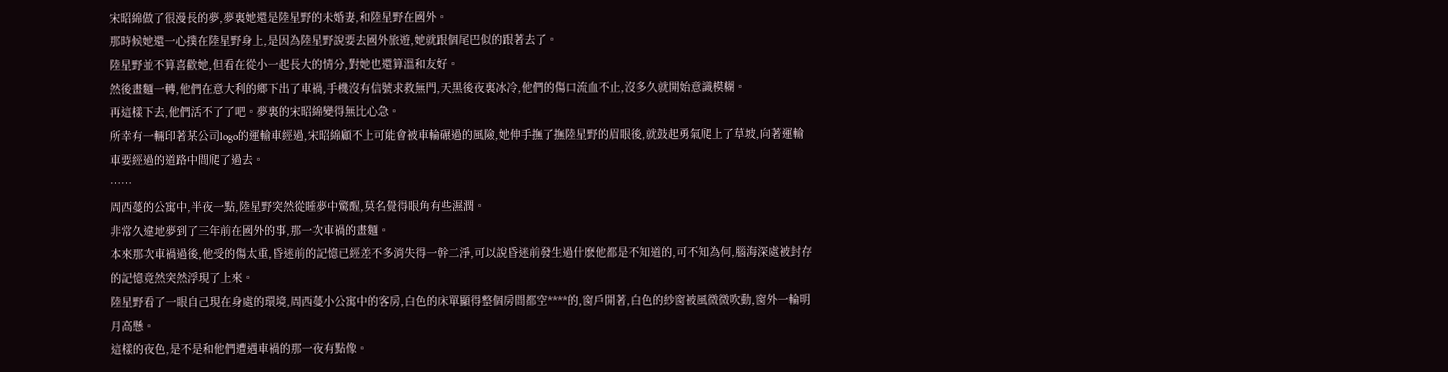宋昭綿做了很漫長的夢,夢裏她還是陸星野的未婚妻,和陸星野在國外。
那時候她還一心撲在陸星野身上,是因為陸星野說要去國外旅遊,她就跟個尾巴似的跟著去了。
陸星野並不算喜歡她,但看在從小一起長大的情分,對她也還算溫和友好。
然後畫麵一轉,他們在意大利的鄉下出了車禍,手機沒有信號求救無門,天黑後夜裏冰冷,他們的傷口流血不止,沒多久就開始意識模糊。
再這樣下去,他們活不了了吧。夢裏的宋昭綿變得無比心急。
所幸有一輛印著某公司logo的運輸車經過,宋昭綿顧不上可能會被車輪碾過的風險,她伸手撫了撫陸星野的眉眼後,就鼓起勇氣爬上了草坡,向著運輸車要經過的道路中間爬了過去。
……
周西蔓的公寓中,半夜一點,陸星野突然從睡夢中驚醒,莫名覺得眼角有些濕潤。
非常久違地夢到了三年前在國外的事,那一次車禍的畫麵。
本來那次車禍過後,他受的傷太重,昏迷前的記憶已經差不多消失得一幹二淨,可以說昏迷前發生過什麽他都是不知道的,可不知為何,腦海深處被封存的記憶竟然突然浮現了上來。
陸星野看了一眼自己現在身處的環境,周西蔓小公寓中的客房,白色的床單顯得整個房間都空****的,窗戶開著,白色的紗窗被風微微吹動,窗外一輪明月高懸。
這樣的夜色,是不是和他們遭遇車禍的那一夜有點像。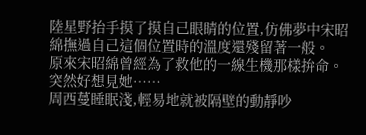陸星野抬手摸了摸自己眼睛的位置,仿佛夢中宋昭綿撫過自己這個位置時的溫度還殘留著一般。
原來宋昭綿曾經為了救他的一線生機那樣拚命。
突然好想見她……
周西蔓睡眠淺,輕易地就被隔壁的動靜吵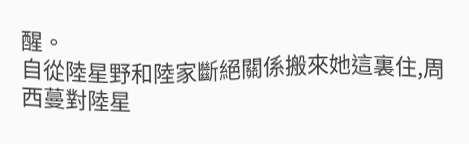醒。
自從陸星野和陸家斷絕關係搬來她這裏住,周西蔓對陸星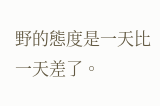野的態度是一天比一天差了。